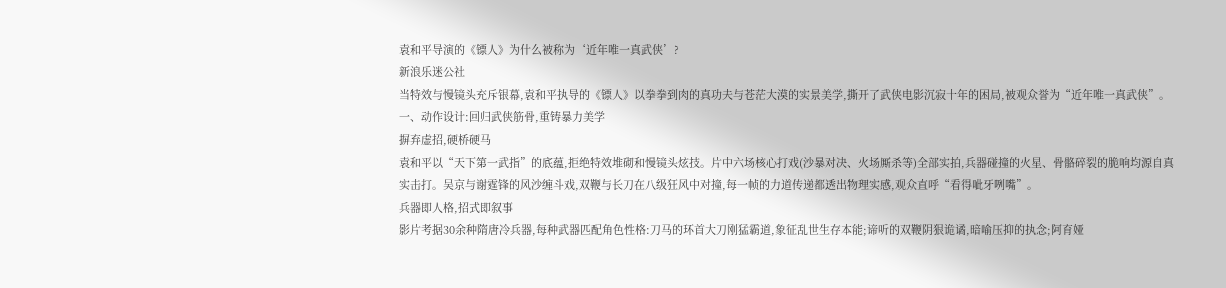袁和平导演的《镖人》为什么被称为‘近年唯一真武侠’?
新浪乐迷公社
当特效与慢镜头充斥银幕,袁和平执导的《镖人》以拳拳到肉的真功夫与苍茫大漠的实景美学,撕开了武侠电影沉寂十年的困局,被观众誉为“近年唯一真武侠”。
一、动作设计:回归武侠筋骨,重铸暴力美学
摒弃虚招,硬桥硬马
袁和平以“天下第一武指”的底蕴,拒绝特效堆砌和慢镜头炫技。片中六场核心打戏(沙暴对决、火场厮杀等)全部实拍,兵器碰撞的火星、骨骼碎裂的脆响均源自真实击打。吴京与谢霆锋的风沙缠斗戏,双鞭与长刀在八级狂风中对撞,每一帧的力道传递都透出物理实感,观众直呼“看得呲牙咧嘴”。
兵器即人格,招式即叙事
影片考据30余种隋唐冷兵器,每种武器匹配角色性格:刀马的环首大刀刚猛霸道,象征乱世生存本能;谛听的双鞭阴狠诡谲,暗喻压抑的执念;阿育娅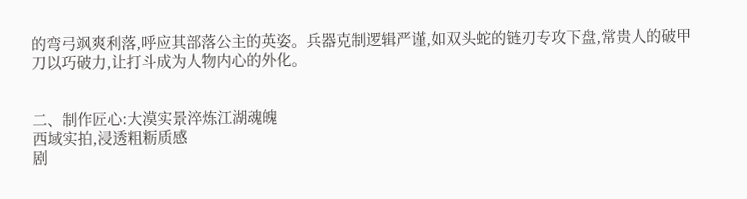的弯弓飒爽利落,呼应其部落公主的英姿。兵器克制逻辑严谨,如双头蛇的链刃专攻下盘,常贵人的破甲刀以巧破力,让打斗成为人物内心的外化。


二、制作匠心:大漠实景淬炼江湖魂魄
西域实拍,浸透粗粝质感
剧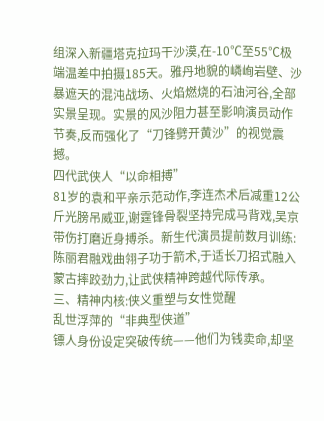组深入新疆塔克拉玛干沙漠,在-10℃至55℃极端温差中拍摄185天。雅丹地貌的嶙峋岩壁、沙暴遮天的混沌战场、火焰燃烧的石油河谷,全部实景呈现。实景的风沙阻力甚至影响演员动作节奏,反而强化了“刀锋劈开黄沙”的视觉震撼。
四代武侠人“以命相搏”
81岁的袁和平亲示范动作,李连杰术后减重12公斤光膀吊威亚,谢霆锋骨裂坚持完成马背戏,吴京带伤打磨近身搏杀。新生代演员提前数月训练:陈丽君融戏曲翎子功于箭术,于适长刀招式融入蒙古摔跤劲力,让武侠精神跨越代际传承。
三、精神内核:侠义重塑与女性觉醒
乱世浮萍的“非典型侠道”
镖人身份设定突破传统——他们为钱卖命,却坚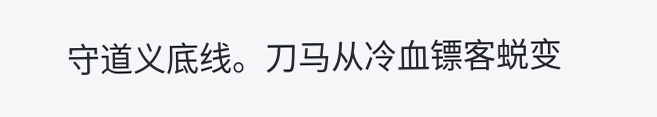守道义底线。刀马从冷血镖客蜕变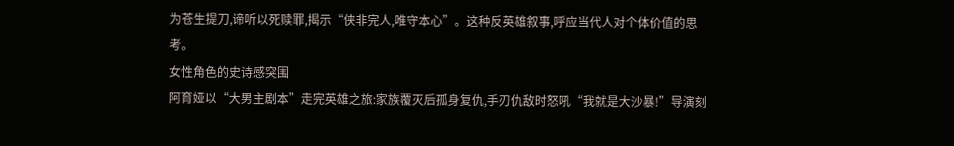为苍生提刀,谛听以死赎罪,揭示“侠非完人,唯守本心”。这种反英雄叙事,呼应当代人对个体价值的思考。
女性角色的史诗感突围
阿育娅以“大男主剧本”走完英雄之旅:家族覆灭后孤身复仇,手刃仇敌时怒吼“我就是大沙暴!”导演刻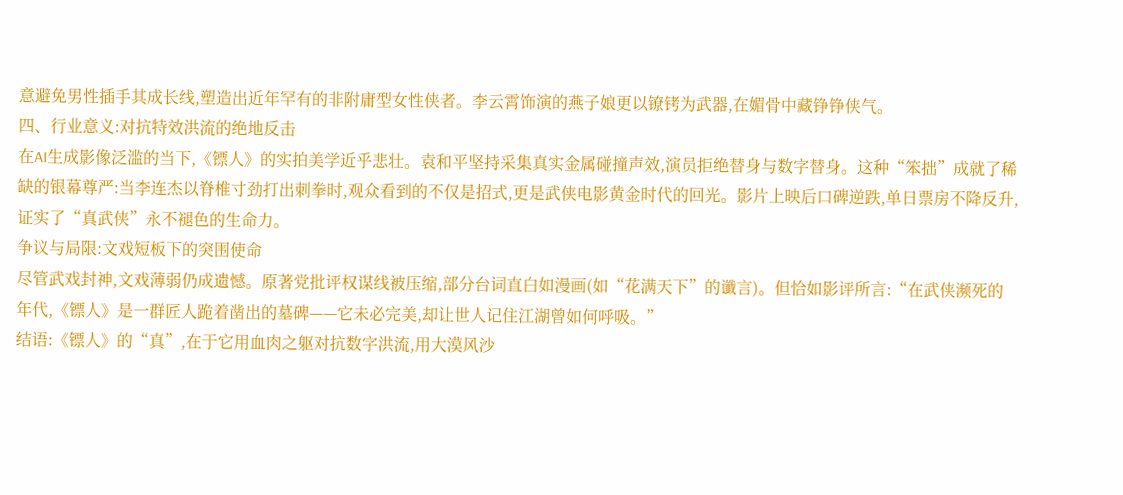意避免男性插手其成长线,塑造出近年罕有的非附庸型女性侠者。李云霄饰演的燕子娘更以镣铐为武器,在媚骨中藏铮铮侠气。
四、行业意义:对抗特效洪流的绝地反击
在AI生成影像泛滥的当下,《镖人》的实拍美学近乎悲壮。袁和平坚持采集真实金属碰撞声效,演员拒绝替身与数字替身。这种“笨拙”成就了稀缺的银幕尊严:当李连杰以脊椎寸劲打出刺拳时,观众看到的不仅是招式,更是武侠电影黄金时代的回光。影片上映后口碑逆跌,单日票房不降反升,证实了“真武侠”永不褪色的生命力。
争议与局限:文戏短板下的突围使命
尽管武戏封神,文戏薄弱仍成遗憾。原著党批评权谋线被压缩,部分台词直白如漫画(如“花满天下”的谶言)。但恰如影评所言:“在武侠濒死的年代,《镖人》是一群匠人跪着凿出的墓碑——它未必完美,却让世人记住江湖曾如何呼吸。”
结语:《镖人》的“真”,在于它用血肉之躯对抗数字洪流,用大漠风沙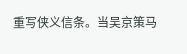重写侠义信条。当吴京策马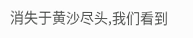消失于黄沙尽头,我们看到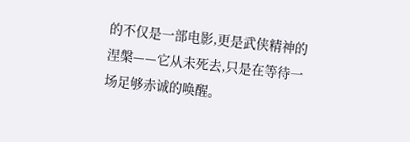的不仅是一部电影,更是武侠精神的涅槃——它从未死去,只是在等待一场足够赤诚的唤醒。